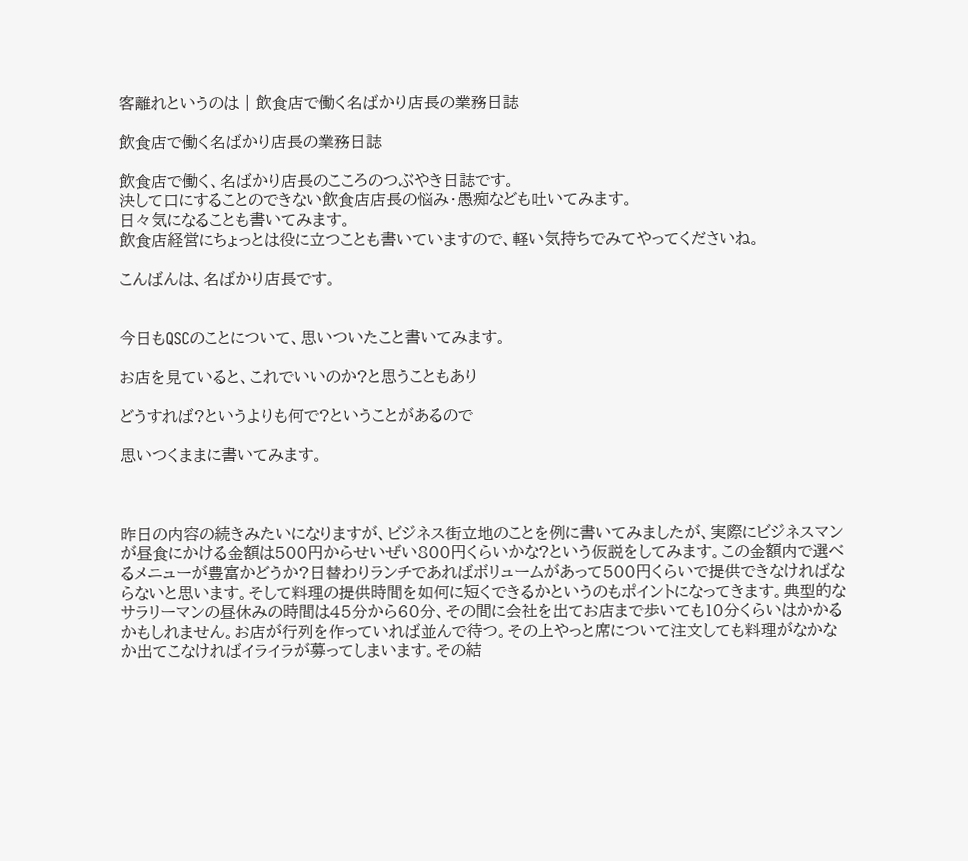客離れというのは | 飲食店で働く名ばかり店長の業務日誌

飲食店で働く名ばかり店長の業務日誌

飲食店で働く、名ばかり店長のこころのつぶやき日誌です。
決して口にすることのできない飲食店店長の悩み・愚痴なども吐いてみます。
日々気になることも書いてみます。
飲食店経営にちょっとは役に立つことも書いていますので、軽い気持ちでみてやってくださいね。

こんばんは、名ばかり店長です。


今日もQSCのことについて、思いついたこと書いてみます。

お店を見ていると、これでいいのか?と思うこともあり

どうすれば?というよりも何で?ということがあるので

思いつくままに書いてみます。



昨日の内容の続きみたいになりますが、ビジネス街立地のことを例に書いてみましたが、実際にビジネスマンが昼食にかける金額は500円からせいぜい800円くらいかな?という仮説をしてみます。この金額内で選べるメニューが豊富かどうか?日替わりランチであればボリュームがあって500円くらいで提供できなければならないと思います。そして料理の提供時間を如何に短くできるかというのもポイントになってきます。典型的なサラリーマンの昼休みの時間は45分から60分、その間に会社を出てお店まで歩いても10分くらいはかかるかもしれません。お店が行列を作っていれば並んで待つ。その上やっと席について注文しても料理がなかなか出てこなければイライラが募ってしまいます。その結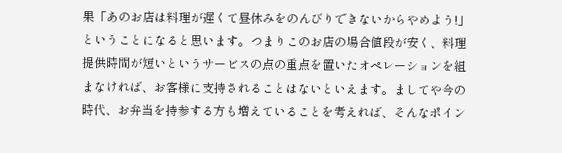果「あのお店は料理が遅くて昼休みをのんびりできないからやめよう!」ということになると思います。つまりこのお店の場合値段が安く、料理提供時間が短いというサービスの点の重点を置いたオペレーションを組まなければ、お客様に支持されることはないといえます。ましてや今の時代、お弁当を持参する方も増えていることを考えれば、そんなポイン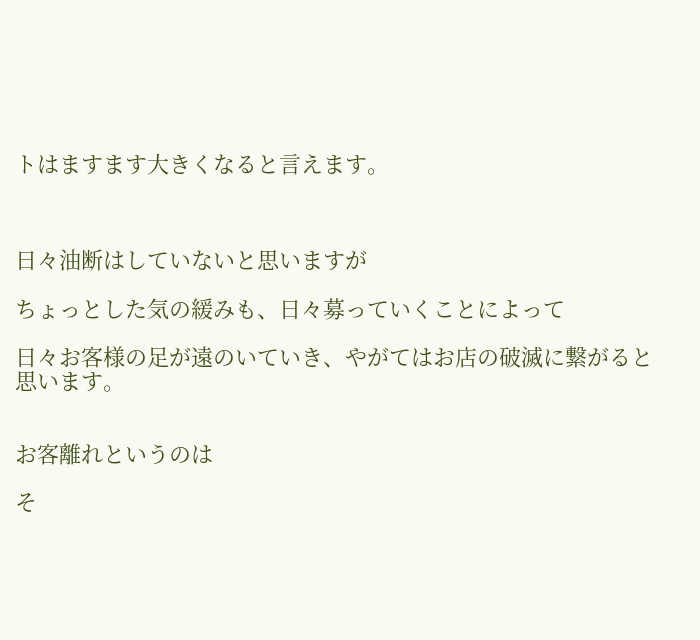トはますます大きくなると言えます。



日々油断はしていないと思いますが

ちょっとした気の緩みも、日々募っていくことによって

日々お客様の足が遠のいていき、やがてはお店の破滅に繋がると思います。


お客離れというのは

そ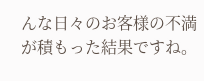んな日々のお客様の不満が積もった結果ですね。